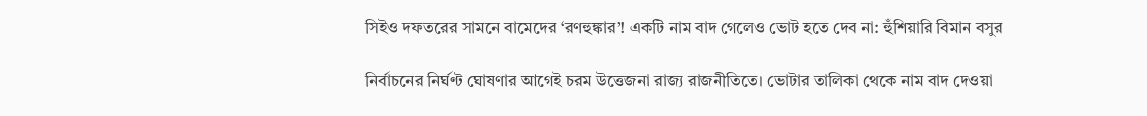সিইও দফতরের সামনে বামেদের ‘রণহুঙ্কার’! একটি নাম বাদ গেলেও ভোট হতে দেব না: হুঁশিয়ারি বিমান বসুর

নির্বাচনের নির্ঘণ্ট ঘোষণার আগেই চরম উত্তেজনা রাজ্য রাজনীতিতে। ভোটার তালিকা থেকে নাম বাদ দেওয়া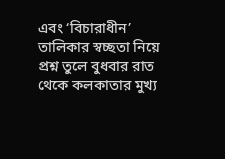এবং ‘বিচারাধীন’ তালিকার স্বচ্ছতা নিয়ে প্রশ্ন তুলে বুধবার রাত থেকে কলকাতার মুখ্য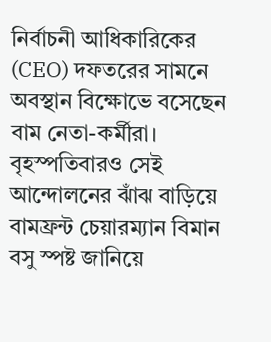নির্বাচনী আধিকারিকের (CEO) দফতরের সামনে অবস্থান বিক্ষোভে বসেছেন বাম নেতা-কর্মীরা। বৃহস্পতিবারও সেই আন্দোলনের ঝাঁঝ বাড়িয়ে বামফ্রন্ট চেয়ারম্যান বিমান বসু স্পষ্ট জানিয়ে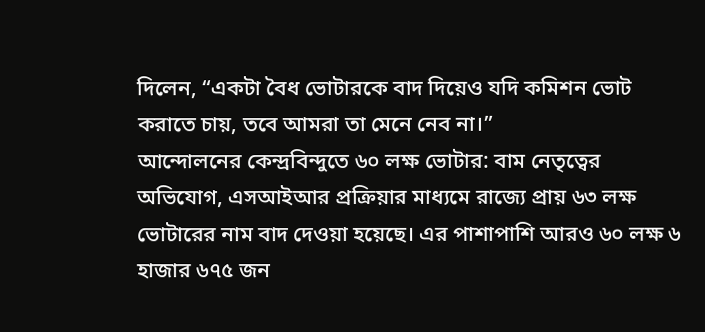দিলেন, “একটা বৈধ ভোটারকে বাদ দিয়েও যদি কমিশন ভোট করাতে চায়, তবে আমরা তা মেনে নেব না।”
আন্দোলনের কেন্দ্রবিন্দুতে ৬০ লক্ষ ভোটার: বাম নেতৃত্বের অভিযোগ, এসআইআর প্রক্রিয়ার মাধ্যমে রাজ্যে প্রায় ৬৩ লক্ষ ভোটারের নাম বাদ দেওয়া হয়েছে। এর পাশাপাশি আরও ৬০ লক্ষ ৬ হাজার ৬৭৫ জন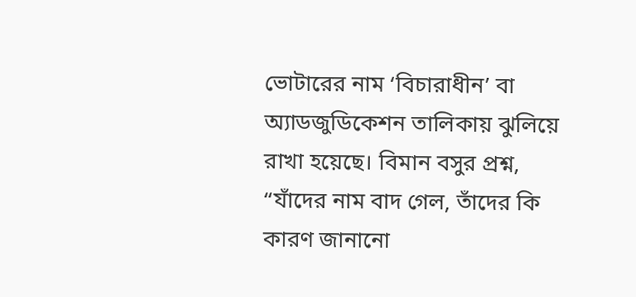ভোটারের নাম ‘বিচারাধীন’ বা অ্যাডজুডিকেশন তালিকায় ঝুলিয়ে রাখা হয়েছে। বিমান বসুর প্রশ্ন, “যাঁদের নাম বাদ গেল, তাঁদের কি কারণ জানানো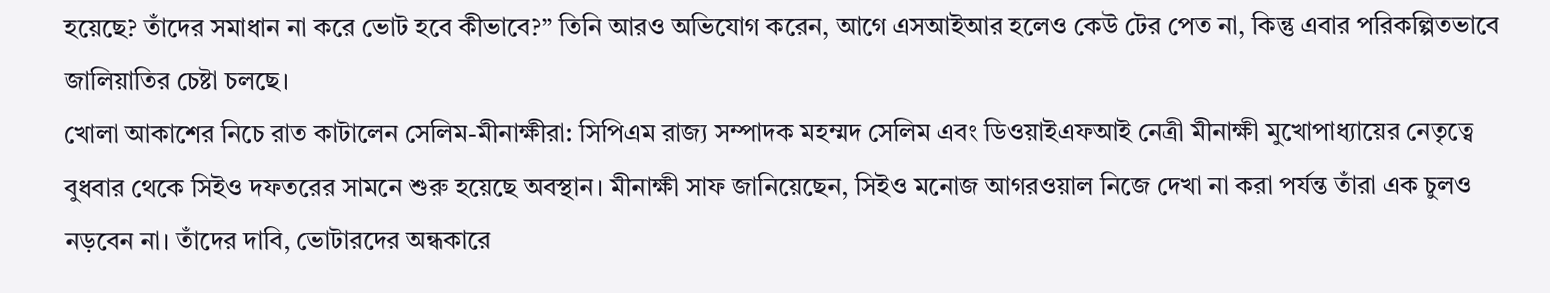হয়েছে? তাঁদের সমাধান না করে ভোট হবে কীভাবে?” তিনি আরও অভিযোগ করেন, আগে এসআইআর হলেও কেউ টের পেত না, কিন্তু এবার পরিকল্পিতভাবে জালিয়াতির চেষ্টা চলছে।
খোলা আকাশের নিচে রাত কাটালেন সেলিম-মীনাক্ষীরা: সিপিএম রাজ্য সম্পাদক মহম্মদ সেলিম এবং ডিওয়াইএফআই নেত্রী মীনাক্ষী মুখোপাধ্যায়ের নেতৃত্বে বুধবার থেকে সিইও দফতরের সামনে শুরু হয়েছে অবস্থান। মীনাক্ষী সাফ জানিয়েছেন, সিইও মনোজ আগরওয়াল নিজে দেখা না করা পর্যন্ত তাঁরা এক চুলও নড়বেন না। তাঁদের দাবি, ভোটারদের অন্ধকারে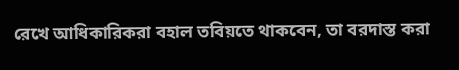রেখে আধিকারিকরা বহাল তবিয়তে থাকবেন, তা বরদাস্ত করা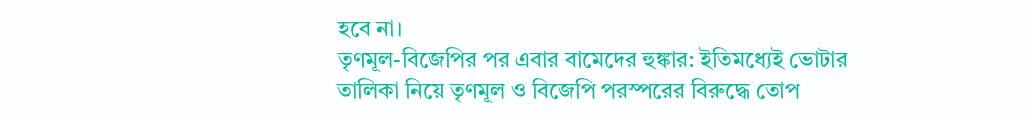হবে না।
তৃণমূল-বিজেপির পর এবার বামেদের হুঙ্কার: ইতিমধ্যেই ভোটার তালিকা নিয়ে তৃণমূল ও বিজেপি পরস্পরের বিরুদ্ধে তোপ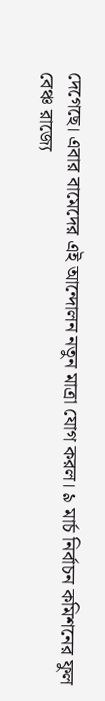দেগেছে। এবার বামেদের এই আন্দোলন নতুন মাত্রা যোগ করল। ৯ মার্চ নির্বাচন কমিশনের ফুল বেঞ্চ রাজ্যে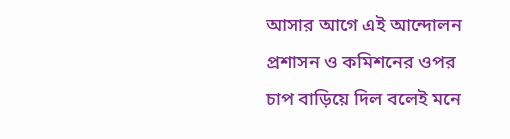আসার আগে এই আন্দোলন প্রশাসন ও কমিশনের ওপর চাপ বাড়িয়ে দিল বলেই মনে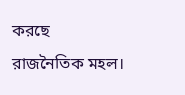করছে রাজনৈতিক মহল।